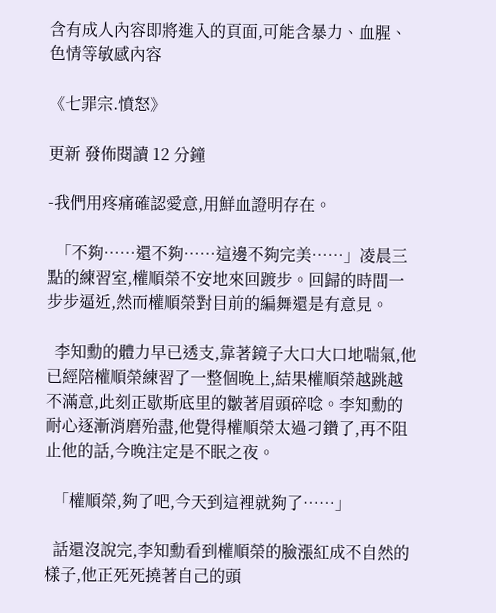含有成人內容即將進入的頁面,可能含暴力、血腥、色情等敏感內容

《七罪宗.憤怒》

更新 發佈閱讀 12 分鐘

-我們用疼痛確認愛意,用鮮血證明存在。

  「不夠⋯⋯還不夠⋯⋯這邊不夠完美⋯⋯」凌晨三點的練習室,權順榮不安地來回踱步。回歸的時間一步步逼近,然而權順榮對目前的編舞還是有意見。

  李知勳的體力早已透支,靠著鏡子大口大口地喘氣,他已經陪權順榮練習了一整個晚上,結果權順榮越跳越不滿意,此刻正歇斯底里的皺著眉頭碎唸。李知勳的耐心逐漸消磨殆盡,他覺得權順榮太過刁鑽了,再不阻止他的話,今晚注定是不眠之夜。

  「權順榮,夠了吧,今天到這裡就夠了⋯⋯」

  話還沒說完,李知勳看到權順榮的臉漲紅成不自然的樣子,他正死死撓著自己的頭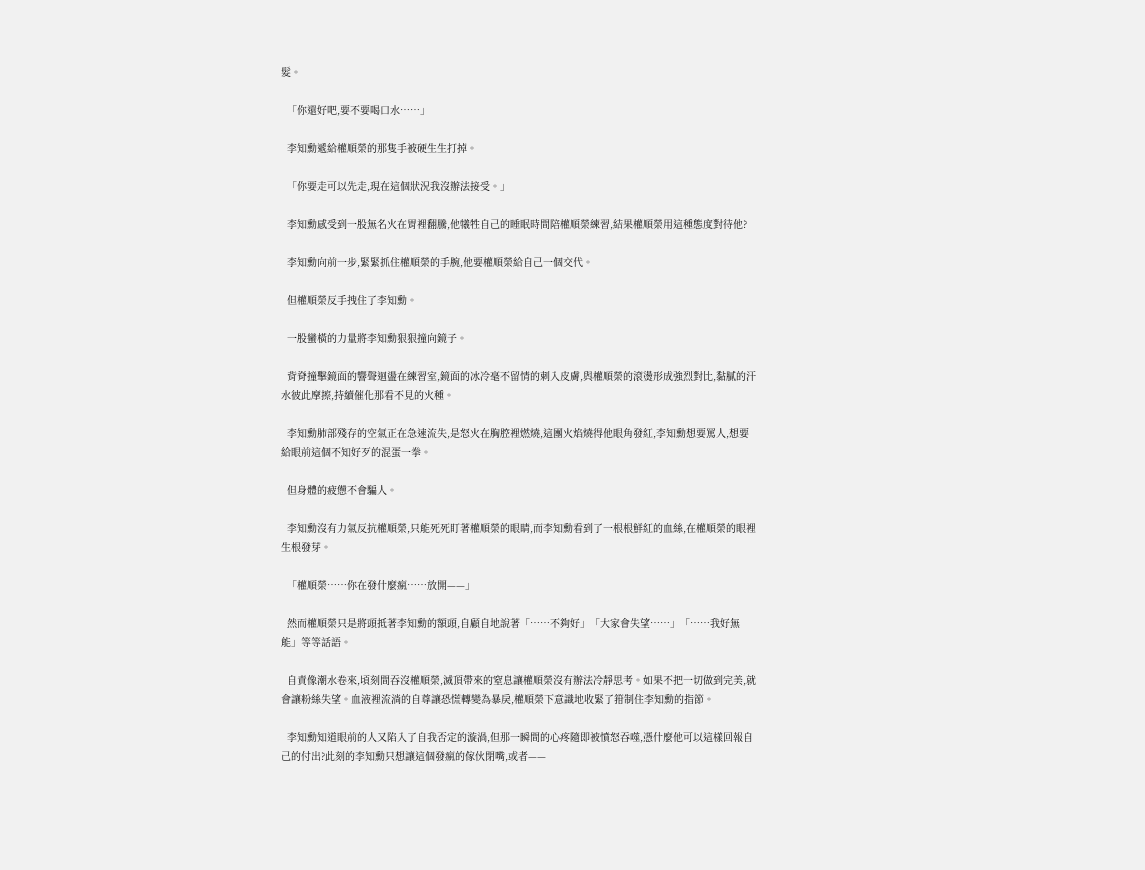髮。

  「你還好吧,要不要喝口水⋯⋯」

  李知勳遞給權順榮的那隻手被硬生生打掉。

  「你要走可以先走,現在這個狀況我沒辦法接受。」

  李知勳感受到一股無名火在胃裡翻騰,他犧牲自己的睡眠時間陪權順榮練習,結果權順榮用這種態度對待他?

  李知勳向前一步,緊緊抓住權順榮的手腕,他要權順榮給自己一個交代。

  但權順榮反手拽住了李知勳。

  一股蠻橫的力量將李知勳狠狠撞向鏡子。

  背脊撞擊鏡面的響聲迴盪在練習室,鏡面的冰冷毫不留情的刺入皮膚,與權順榮的滾燙形成強烈對比,黏膩的汗水彼此摩擦,持續催化那看不見的火種。

  李知勳肺部殘存的空氣正在急速流失,是怒火在胸腔裡燃燒,這團火焰燒得他眼角發紅,李知勳想要罵人,想要給眼前這個不知好歹的混蛋一拳。

  但身體的疲憊不會騙人。

  李知勳沒有力氣反抗權順榮,只能死死盯著權順榮的眼睛,而李知勳看到了一根根鮮紅的血絲,在權順榮的眼裡生根發芽。

  「權順榮⋯⋯你在發什麼瘋⋯⋯放開——」

  然而權順榮只是將頭抵著李知勳的額頭,自顧自地說著「⋯⋯不夠好」「大家會失望⋯⋯」「⋯⋯我好無能」等等話語。

  自責像潮水卷來,頃刻間吞沒權順榮,滅頂帶來的窒息讓權順榮沒有辦法冷靜思考。如果不把一切做到完美,就會讓粉絲失望。血液裡流淌的自尊讓恐慌轉變為暴戾,權順榮下意識地收緊了箝制住李知勳的指節。

  李知勳知道眼前的人又陷入了自我否定的漩渦,但那一瞬間的心疼隨即被憤怒吞噬,憑什麼他可以這樣回報自己的付出?此刻的李知勳只想讓這個發瘋的傢伙閉嘴,或者——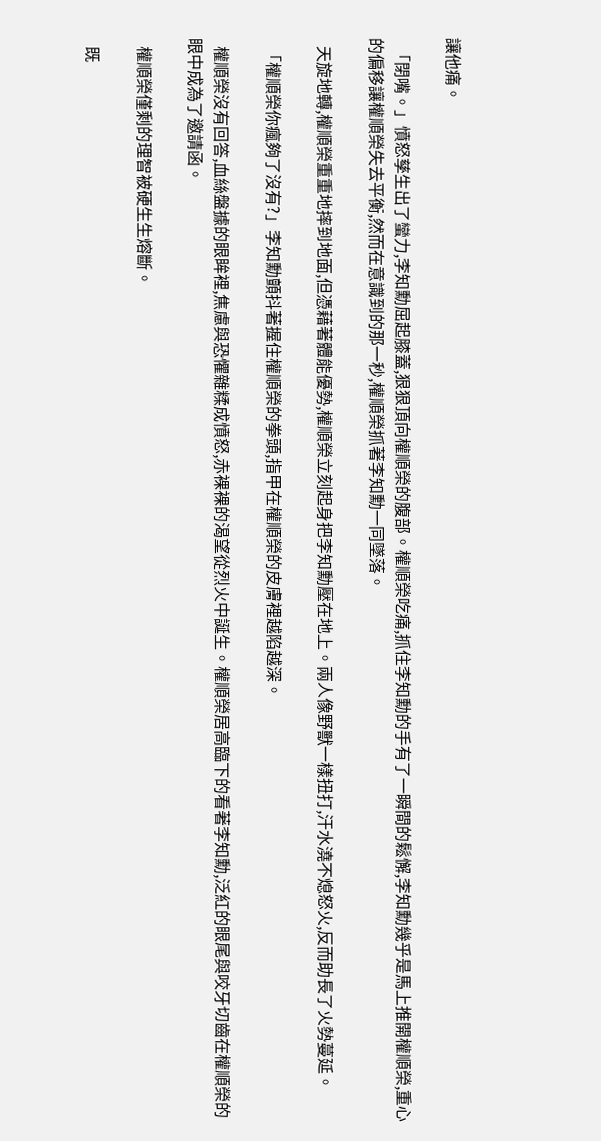讓他痛。

  「閉嘴。」憤怒孳生出了蠻力,李知勳屈起膝蓋,狠狠頂向權順榮的腹部。權順榮吃痛,抓住李知勳的手有了一瞬間的鬆懈,李知勳幾乎是馬上推開權順榮,重心的偏移讓權順榮失去平衡,然而在意識到的那一秒,權順榮抓著李知勳一同墜落。

  天旋地轉,權順榮重重地摔到地面,但憑藉著體能優勢,權順榮立刻起身把李知勳壓在地上。兩人像野獸一樣扭打,汗水澆不熄怒火,反而助長了火勢蔓延。

  「權順榮你瘋夠了沒有?」李知勳顫抖著握住權順榮的拳頭,指甲在權順榮的皮膚裡越陷越深。

  權順榮沒有回答,血絲盤據的眼眸裡,焦慮與恐懼雜糅成憤怒,赤裸裸的渴望從烈火中誕生。權順榮居高臨下的看著李知勳,泛紅的眼尾與咬牙切齒在權順榮的眼中成為了邀請函。

  權順榮僅剩的理智被硬生生熔斷。

  既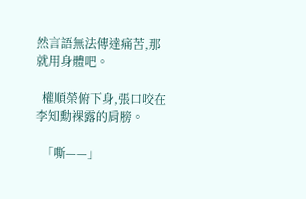然言語無法傳達痛苦,那就用身體吧。

  權順榮俯下身,張口咬在李知勳裸露的肩膀。

  「嘶——」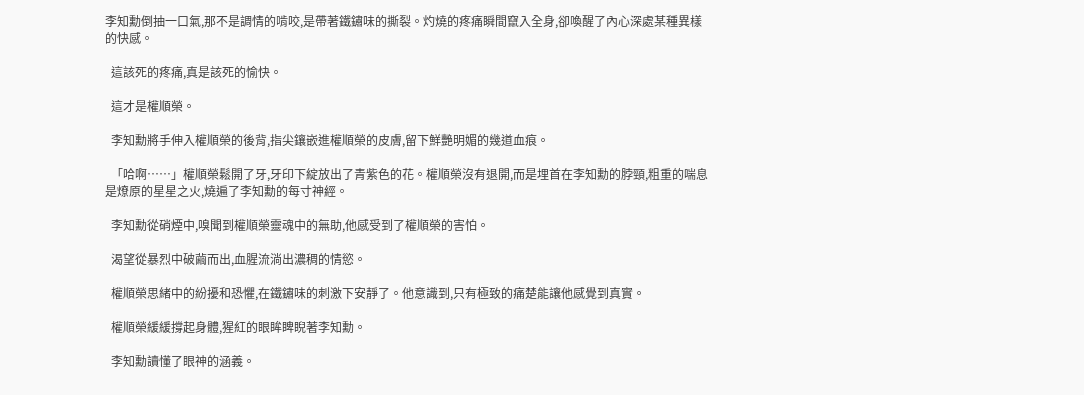李知勳倒抽一口氣,那不是調情的啃咬,是帶著鐵鏽味的撕裂。灼燒的疼痛瞬間竄入全身,卻喚醒了內心深處某種異樣的快感。

  這該死的疼痛,真是該死的愉快。

  這才是權順榮。

  李知勳將手伸入權順榮的後背,指尖鑲嵌進權順榮的皮膚,留下鮮艷明媚的幾道血痕。

  「哈啊⋯⋯」權順榮鬆開了牙,牙印下綻放出了青紫色的花。權順榮沒有退開,而是埋首在李知勳的脖頸,粗重的喘息是燎原的星星之火,燒遍了李知勳的每寸神經。

  李知勳從硝煙中,嗅聞到權順榮靈魂中的無助,他感受到了權順榮的害怕。

  渴望從暴烈中破繭而出,血腥流淌出濃稠的情慾。

  權順榮思緒中的紛擾和恐懼,在鐵鏽味的刺激下安靜了。他意識到,只有極致的痛楚能讓他感覺到真實。

  權順榮緩緩撐起身體,猩紅的眼眸睥睨著李知勳。

  李知勳讀懂了眼神的涵義。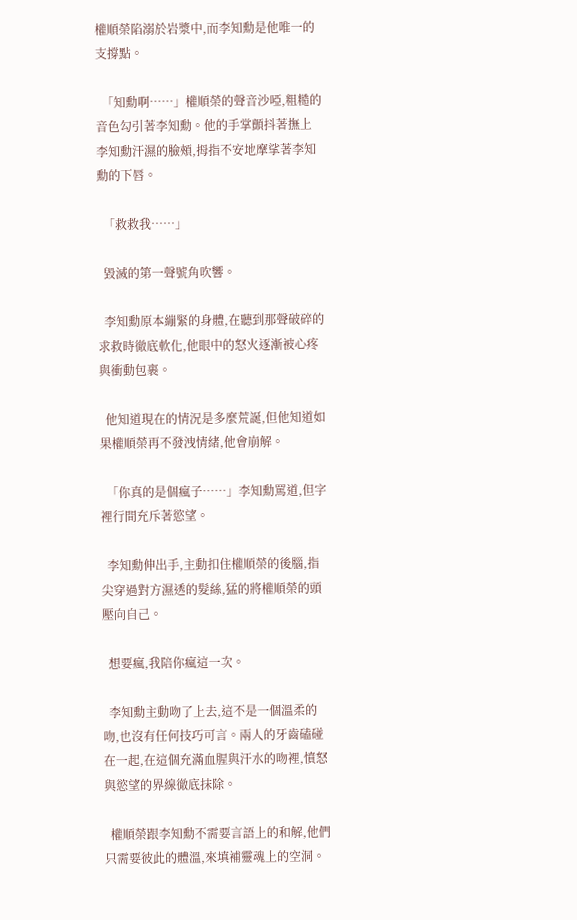權順榮陷溺於岩漿中,而李知勳是他唯一的支撐點。

  「知勳啊⋯⋯」權順榮的聲音沙啞,粗糙的音色勾引著李知勳。他的手掌顫抖著撫上李知勳汗濕的臉頰,拇指不安地摩挲著李知勳的下唇。

  「救救我⋯⋯」

  毀滅的第一聲號角吹響。

  李知勳原本繃緊的身體,在聽到那聲破碎的求救時徹底軟化,他眼中的怒火逐漸被心疼與衝動包裹。

  他知道現在的情況是多麼荒誕,但他知道如果權順榮再不發洩情緒,他會崩解。

  「你真的是個瘋子⋯⋯」李知勳罵道,但字裡行間充斥著慾望。

  李知勳伸出手,主動扣住權順榮的後腦,指尖穿過對方濕透的髮絲,猛的將權順榮的頭壓向自己。

  想要瘋,我陪你瘋這一次。

  李知勳主動吻了上去,這不是一個溫柔的吻,也沒有任何技巧可言。兩人的牙齒磕碰在一起,在這個充滿血腥與汗水的吻裡,憤怒與慾望的界線徹底抹除。

  權順榮跟李知勳不需要言語上的和解,他們只需要彼此的體溫,來填補靈魂上的空洞。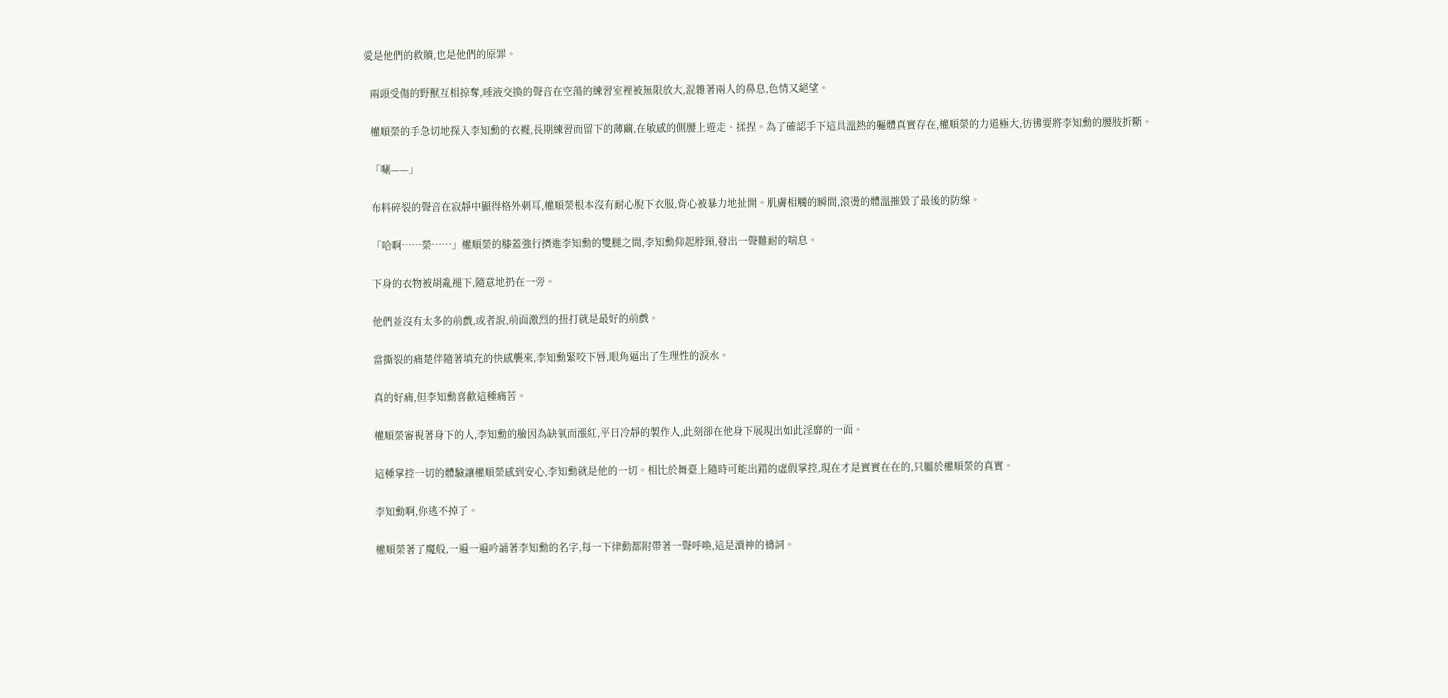愛是他們的救贖,也是他們的原罪。

  兩頭受傷的野獸互相掠奪,唾液交換的聲音在空蕩的練習室裡被無限放大,混雜著兩人的鼻息,色情又絕望。

  權順榮的手急切地探入李知勳的衣襬,長期練習而留下的薄繭,在敏感的側腰上遊走、揉捏。為了確認手下這具溫熱的軀體真實存在,權順榮的力道極大,彷彿要將李知勳的腰肢折斷。

  「唰——」

  布料碎裂的聲音在寂靜中顯得格外刺耳,權順榮根本沒有耐心脫下衣服,背心被暴力地扯開。肌膚相觸的瞬間,滾燙的體溫摧毀了最後的防線。

  「哈啊⋯⋯榮⋯⋯」權順榮的膝蓋強行擠進李知勳的雙腿之間,李知勳仰起脖頸,發出一聲難耐的喘息。

  下身的衣物被胡亂褪下,隨意地扔在一旁。

  他們並沒有太多的前戲,或者說,前面激烈的扭打就是最好的前戲。

  當撕裂的痛楚伴隨著填充的快感襲來,李知勳緊咬下唇,眼角逼出了生理性的淚水。

  真的好痛,但李知勳喜歡這種痛苦。

  權順榮審視著身下的人,李知勳的臉因為缺氧而漲紅,平日冷靜的製作人,此刻卻在他身下展現出如此淫靡的一面。

  這種掌控一切的體驗讓權順榮感到安心,李知勳就是他的一切。相比於舞臺上隨時可能出錯的虛假掌控,現在才是實實在在的,只屬於權順榮的真實。

  李知勳啊,你逃不掉了。

  權順榮著了魔般,一遍一遍吟誦著李知勳的名字,每一下律動都附帶著一聲呼喚,這是瀆神的禱詞。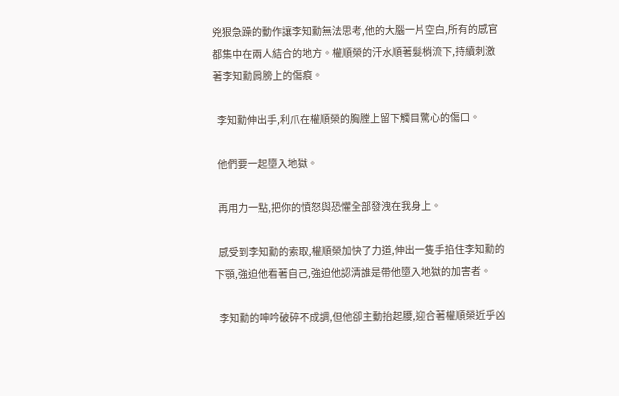兇狠急躁的動作讓李知勳無法思考,他的大腦一片空白,所有的感官都集中在兩人結合的地方。權順榮的汗水順著髮梢流下,持續刺激著李知勳肩膀上的傷痕。

  李知勳伸出手,利爪在權順榮的胸膛上留下觸目驚心的傷口。

  他們要一起墮入地獄。

  再用力一點,把你的憤怒與恐懼全部發洩在我身上。

  感受到李知勳的索取,權順榮加快了力道,伸出一隻手掐住李知勳的下顎,強迫他看著自己,強迫他認清誰是帶他墮入地獄的加害者。

  李知勳的呻吟破碎不成調,但他卻主動抬起腰,迎合著權順榮近乎凶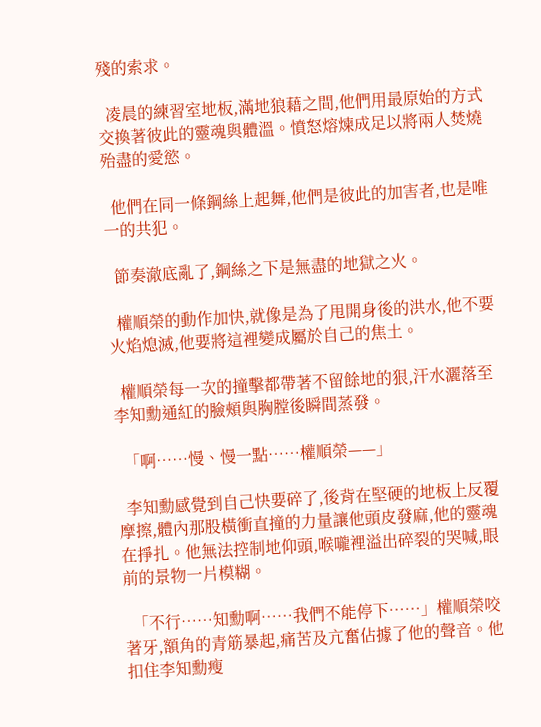殘的索求。

  凌晨的練習室地板,滿地狼藉之間,他們用最原始的方式交換著彼此的靈魂與體溫。憤怒熔煉成足以將兩人焚燒殆盡的愛慾。

  他們在同一條鋼絲上起舞,他們是彼此的加害者,也是唯一的共犯。

  節奏澈底亂了,鋼絲之下是無盡的地獄之火。

  權順榮的動作加快,就像是為了甩開身後的洪水,他不要火焰熄滅,他要將這裡變成屬於自己的焦土。

  權順榮每一次的撞擊都帶著不留餘地的狠,汗水灑落至李知勳通紅的臉頰與胸膛後瞬間蒸發。

  「啊⋯⋯慢、慢一點⋯⋯權順榮——」

  李知勳感覺到自己快要碎了,後背在堅硬的地板上反覆摩擦,體內那股橫衝直撞的力量讓他頭皮發麻,他的靈魂在掙扎。他無法控制地仰頭,喉嚨裡溢出碎裂的哭喊,眼前的景物一片模糊。

  「不行⋯⋯知勳啊⋯⋯我們不能停下⋯⋯」權順榮咬著牙,額角的青筋暴起,痛苦及亢奮佔據了他的聲音。他扣住李知勳瘦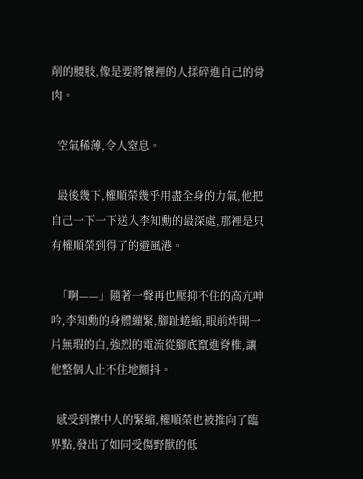削的腰肢,像是要將懷裡的人揉碎進自己的骨肉。

  空氣稀薄,令人窒息。

  最後幾下,權順榮幾乎用盡全身的力氣,他把自己一下一下送入李知勳的最深處,那裡是只有權順榮到得了的避風港。

  「啊——」隨著一聲再也壓抑不住的高亢呻吟,李知勳的身體繃緊,腳趾蜷縮,眼前炸開一片無瑕的白,強烈的電流從腳底竄進脊椎,讓他整個人止不住地顫抖。

  感受到懷中人的緊縮,權順榮也被推向了臨界點,發出了如同受傷野獸的低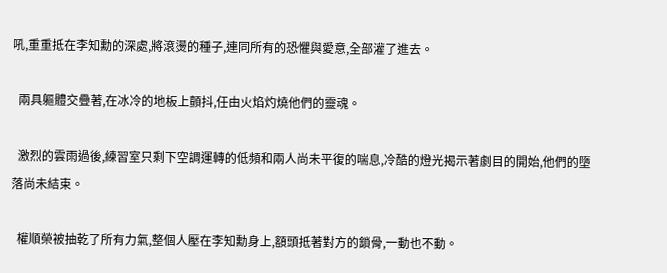吼,重重抵在李知勳的深處,將滾燙的種子,連同所有的恐懼與愛意,全部灌了進去。

  兩具軀體交疊著,在冰冷的地板上顫抖,任由火焰灼燒他們的靈魂。

  激烈的雲雨過後,練習室只剩下空調運轉的低頻和兩人尚未平復的喘息,冷酷的燈光揭示著劇目的開始,他們的墮落尚未結束。

  權順榮被抽乾了所有力氣,整個人壓在李知勳身上,額頭抵著對方的鎖骨,一動也不動。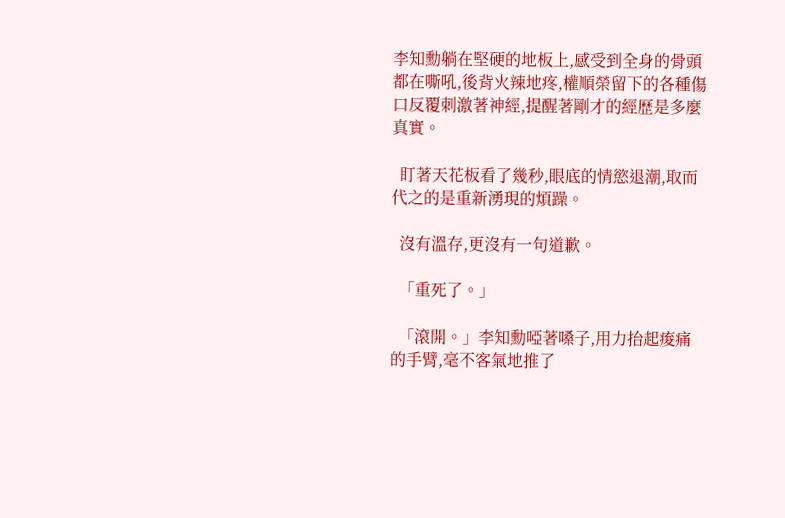李知勳躺在堅硬的地板上,感受到全身的骨頭都在嘶吼,後背火辣地疼,權順榮留下的各種傷口反覆刺激著神經,提醒著剛才的經歷是多麼真實。

  盯著天花板看了幾秒,眼底的情慾退潮,取而代之的是重新湧現的煩躁。

  沒有溫存,更沒有一句道歉。

  「重死了。」

  「滾開。」李知勳啞著嗓子,用力抬起痠痛的手臂,毫不客氣地推了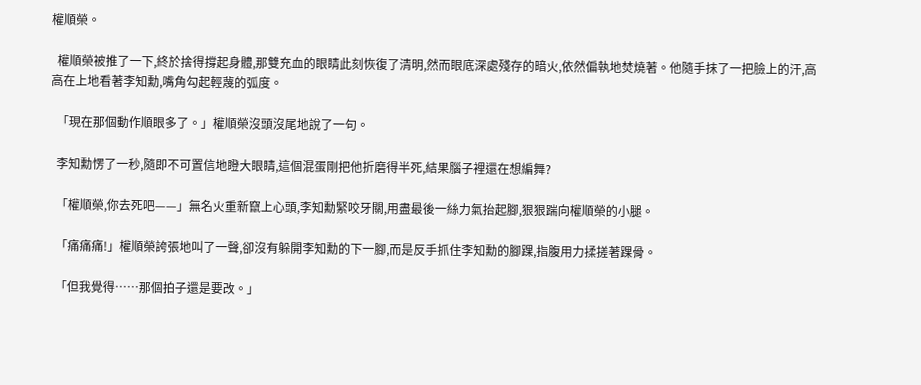權順榮。

  權順榮被推了一下,終於捨得撐起身體,那雙充血的眼睛此刻恢復了清明,然而眼底深處殘存的暗火,依然偏執地焚燒著。他隨手抹了一把臉上的汗,高高在上地看著李知勳,嘴角勾起輕蔑的弧度。

  「現在那個動作順眼多了。」權順榮沒頭沒尾地說了一句。

  李知勳愣了一秒,隨即不可置信地瞪大眼睛,這個混蛋剛把他折磨得半死,結果腦子裡還在想編舞?

  「權順榮,你去死吧——」無名火重新竄上心頭,李知勳緊咬牙關,用盡最後一絲力氣抬起腳,狠狠踹向權順榮的小腿。

  「痛痛痛!」權順榮誇張地叫了一聲,卻沒有躲開李知勳的下一腳,而是反手抓住李知勳的腳踝,指腹用力揉搓著踝骨。

  「但我覺得⋯⋯那個拍子還是要改。」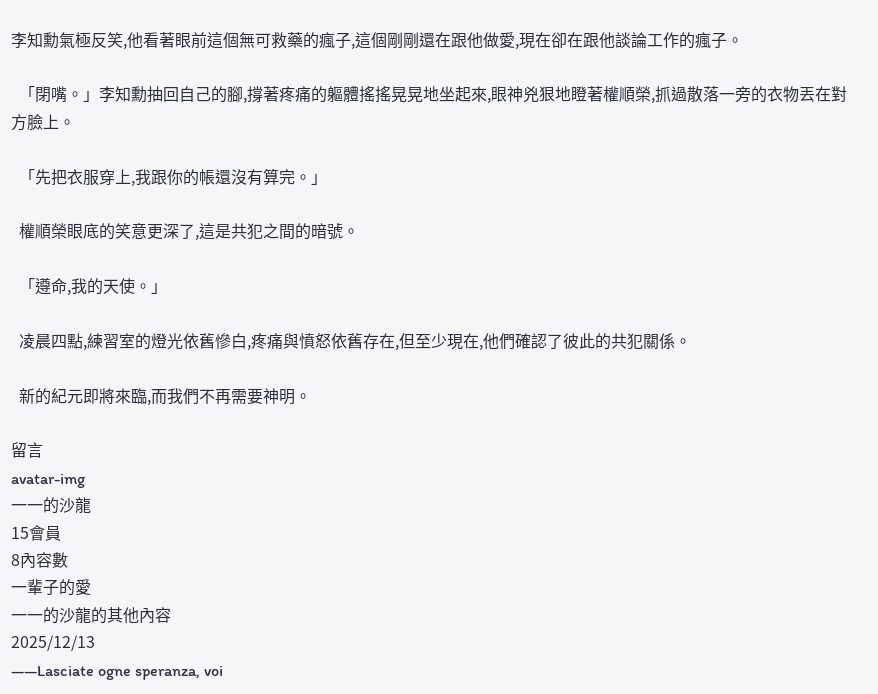李知勳氣極反笑,他看著眼前這個無可救藥的瘋子,這個剛剛還在跟他做愛,現在卻在跟他談論工作的瘋子。

  「閉嘴。」李知勳抽回自己的腳,撐著疼痛的軀體搖搖晃晃地坐起來,眼神兇狠地瞪著權順榮,抓過散落一旁的衣物丟在對方臉上。

  「先把衣服穿上,我跟你的帳還沒有算完。」

  權順榮眼底的笑意更深了,這是共犯之間的暗號。

  「遵命,我的天使。」

  凌晨四點,練習室的燈光依舊慘白,疼痛與憤怒依舊存在,但至少現在,他們確認了彼此的共犯關係。

  新的紀元即將來臨,而我們不再需要神明。

留言
avatar-img
一一的沙龍
15會員
8內容數
一輩子的愛
一一的沙龍的其他內容
2025/12/13
——Lasciate ogne speranza, voi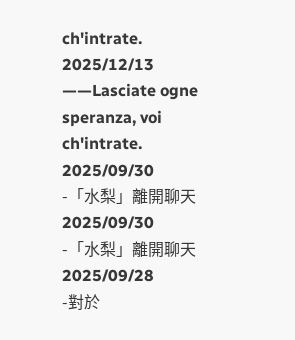ch'intrate.
2025/12/13
——Lasciate ogne speranza, voi ch'intrate.
2025/09/30
-「水梨」離開聊天
2025/09/30
-「水梨」離開聊天
2025/09/28
-對於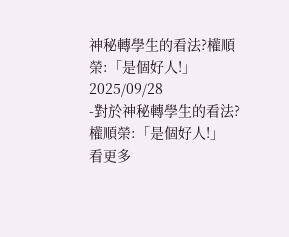神秘轉學生的看法?權順榮:「是個好人!」
2025/09/28
-對於神秘轉學生的看法?權順榮:「是個好人!」
看更多